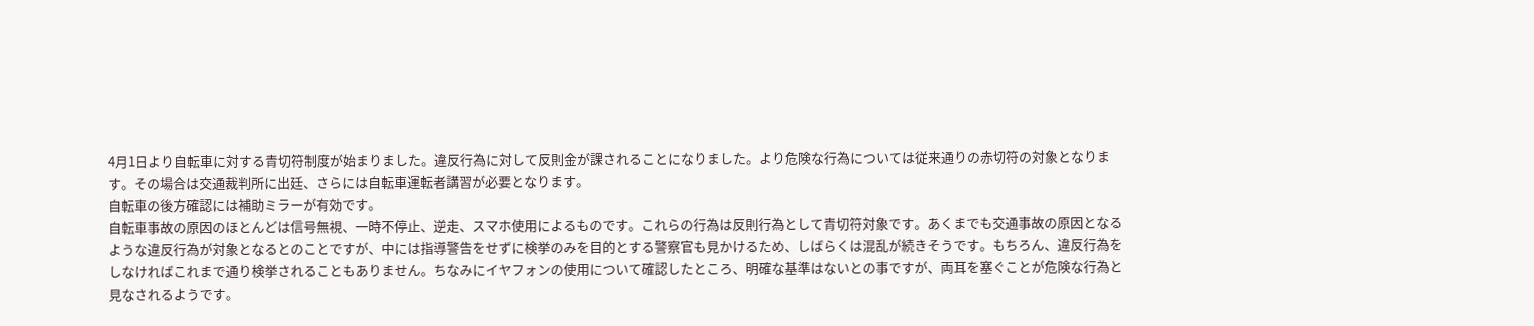4月1日より自転車に対する青切符制度が始まりました。違反行為に対して反則金が課されることになりました。より危険な行為については従来通りの赤切符の対象となります。その場合は交通裁判所に出廷、さらには自転車運転者講習が必要となります。
自転車の後方確認には補助ミラーが有効です。
自転車事故の原因のほとんどは信号無視、一時不停止、逆走、スマホ使用によるものです。これらの行為は反則行為として青切符対象です。あくまでも交通事故の原因となるような違反行為が対象となるとのことですが、中には指導警告をせずに検挙のみを目的とする警察官も見かけるため、しばらくは混乱が続きそうです。もちろん、違反行為をしなければこれまで通り検挙されることもありません。ちなみにイヤフォンの使用について確認したところ、明確な基準はないとの事ですが、両耳を塞ぐことが危険な行為と見なされるようです。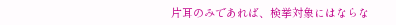片耳のみであれば、検挙対象にはならな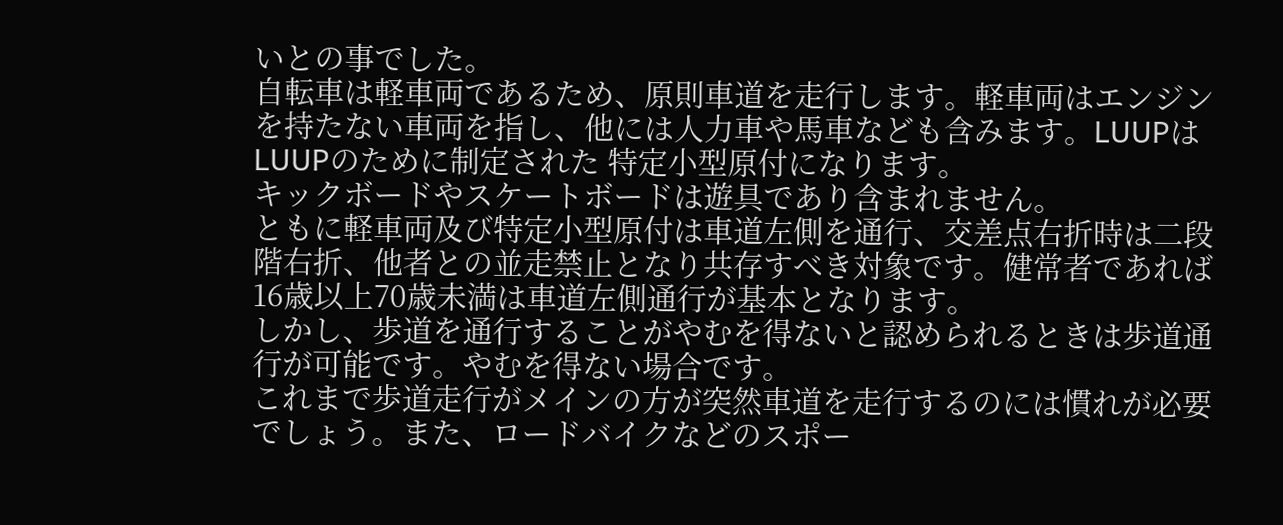いとの事でした。
自転車は軽車両であるため、原則車道を走行します。軽車両はエンジンを持たない車両を指し、他には人力車や馬車なども含みます。LUUPはLUUPのために制定された 特定小型原付になります。
キックボードやスケートボードは遊具であり含まれません。
ともに軽車両及び特定小型原付は車道左側を通行、交差点右折時は二段階右折、他者との並走禁止となり共存すべき対象です。健常者であれば16歳以上70歳未満は車道左側通行が基本となります。
しかし、歩道を通行することがやむを得ないと認められるときは歩道通行が可能です。やむを得ない場合です。
これまで歩道走行がメインの方が突然車道を走行するのには慣れが必要でしょう。また、ロードバイクなどのスポー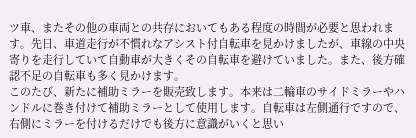ツ車、またその他の車両との共存においてもある程度の時間が必要と思われます。先日、車道走行が不慣れなアシスト付自転車を見かけましたが、車線の中央寄りを走行していて自動車が大きくその自転車を避けていました。また、後方確認不足の自転車も多く見かけます。
このたび、新たに補助ミラーを販売致します。本来は二輪車のサイドミラーやハンドルに巻き付けて補助ミラーとして使用します。自転車は左側通行ですので、右側にミラーを付けるだけでも後方に意識がいくと思い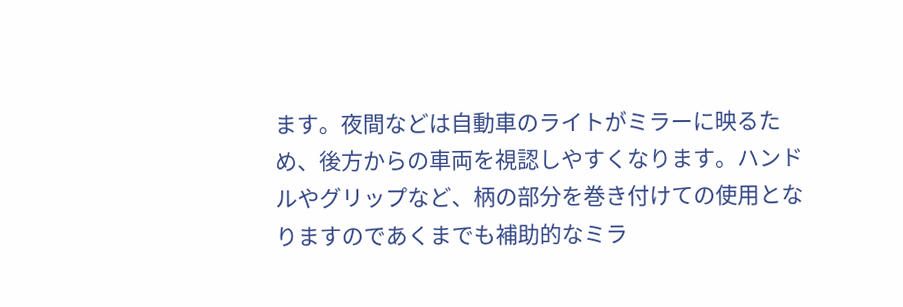ます。夜間などは自動車のライトがミラーに映るため、後方からの車両を視認しやすくなります。ハンドルやグリップなど、柄の部分を巻き付けての使用となりますのであくまでも補助的なミラ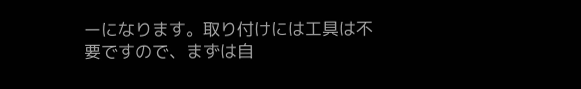ーになります。取り付けには工具は不要ですので、まずは自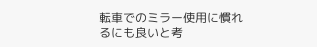転車でのミラー使用に慣れるにも良いと考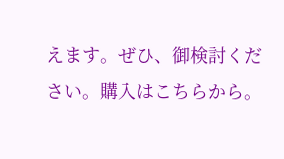えます。ぜひ、御検討ください。購入はこちらから。